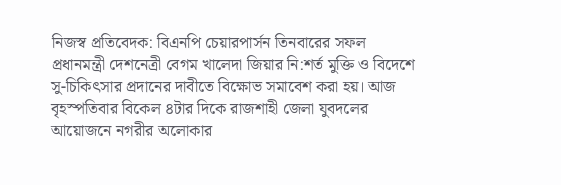নিজস্ব প্রতিবেদক: বিএনপি চেয়ারপার্সন তিনবারের সফল প্রধানমন্ত্রী দেশনেত্রী বেগম খালেদা জিয়ার নি:শর্ত মুক্তি ও বিদেশে সু-চিকিৎসার প্রদানের দাবীতে বিক্ষোভ সমাবেশ করা হয়। আজ বৃহস্পতিবার বিকেল ৪টার দিকে রাজশাহী জেলা যুবদলের আয়োজনে নগরীর অলোকার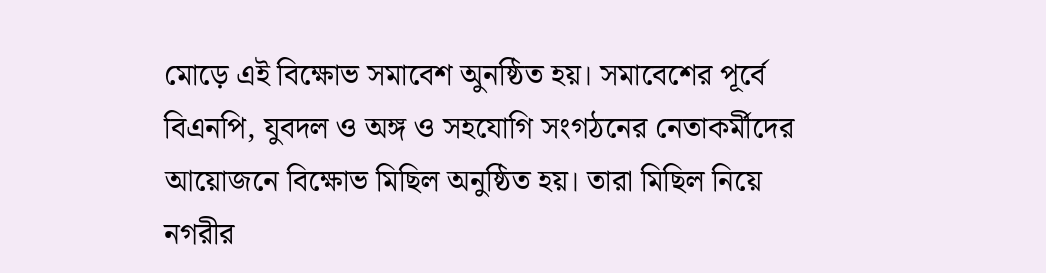মোড়ে এই বিক্ষোভ সমাবেশ অুনষ্ঠিত হয়। সমাবেশের পূর্বে বিএনপি, যুবদল ও অঙ্গ ও সহযোগি সংগঠনের নেতাকর্মীদের আয়োজনে বিক্ষোভ মিছিল অনুষ্ঠিত হয়। তারা মিছিল নিয়ে নগরীর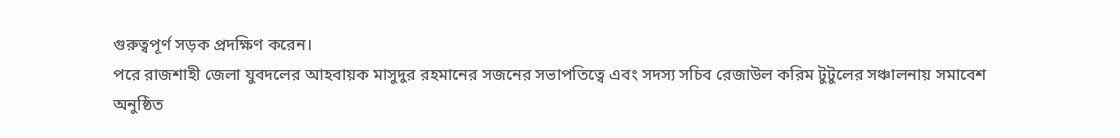গুরুত্বপূর্ণ সড়ক প্রদক্ষিণ করেন।
পরে রাজশাহী জেলা যুবদলের আহবায়ক মাসুদুর রহমানের সজনের সভাপতিত্বে এবং সদস্য সচিব রেজাউল করিম টুটুলের সঞ্চালনায় সমাবেশ অনুষ্ঠিত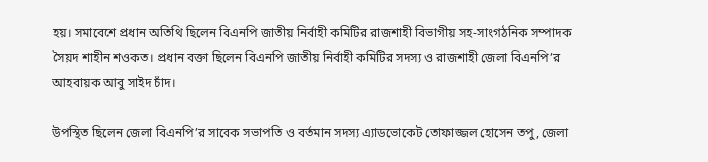হয়। সমাবেশে প্রধান অতিথি ছিলেন বিএনপি জাতীয় নির্বাহী কমিটির রাজশাহী বিভাগীয় সহ-সাংগঠনিক সম্পাদক সৈয়দ শাহীন শওকত। প্রধান বক্তা ছিলেন বিএনপি জাতীয় নির্বাহী কমিটির সদস্য ও রাজশাহী জেলা বিএনপি’র আহবায়ক আবু সাইদ চাঁদ।

উপস্থিত ছিলেন জেলা বিএনপি’র সাবেক সভাপতি ও বর্তমান সদস্য এ্যাডভোকেট তোফাজ্জল হোসেন তপু, জেলা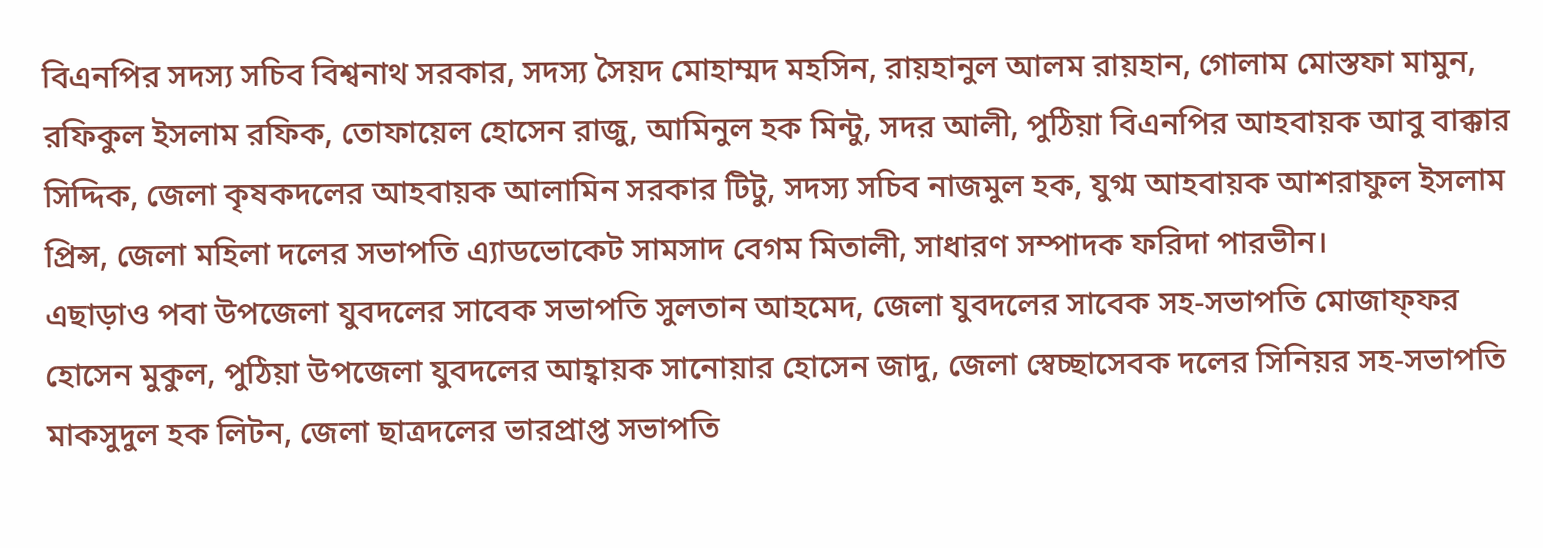বিএনপির সদস্য সচিব বিশ্বনাথ সরকার, সদস্য সৈয়দ মোহাম্মদ মহসিন, রায়হানুল আলম রায়হান, গোলাম মোস্তফা মামুন, রফিকুল ইসলাম রফিক, তোফায়েল হোসেন রাজু, আমিনুল হক মিন্টু, সদর আলী, পুঠিয়া বিএনপির আহবায়ক আবু বাক্কার সিদ্দিক, জেলা কৃষকদলের আহবায়ক আলামিন সরকার টিটু, সদস্য সচিব নাজমুল হক, যুগ্ম আহবায়ক আশরাফুল ইসলাম প্রিন্স, জেলা মহিলা দলের সভাপতি এ্যাডভোকেট সামসাদ বেগম মিতালী, সাধারণ সম্পাদক ফরিদা পারভীন।
এছাড়াও পবা উপজেলা যুবদলের সাবেক সভাপতি সুলতান আহমেদ, জেলা যুবদলের সাবেক সহ-সভাপতি মোজাফ্ফর হোসেন মুকুল, পুঠিয়া উপজেলা যুবদলের আহ্বায়ক সানোয়ার হোসেন জাদু, জেলা স্বেচ্ছাসেবক দলের সিনিয়র সহ-সভাপতি মাকসুদুল হক লিটন, জেলা ছাত্রদলের ভারপ্রাপ্ত সভাপতি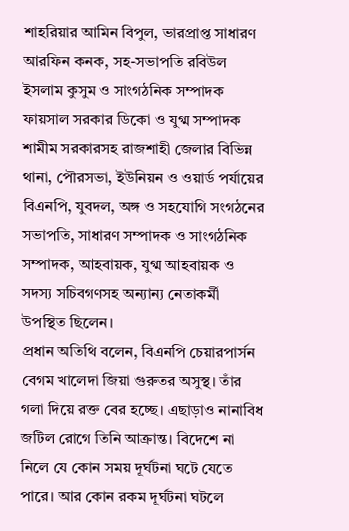শাহরিয়ার আমিন বিপুল, ভারপ্রাপ্ত সাধারণ আরফিন কনক, সহ-সভাপতি রবিউল ইসলাম কুসুম ও সাংগঠনিক সম্পাদক ফায়সাল সরকার ডিকো ও যুগ্ম সম্পাদক শামীম সরকারসহ রাজশাহী জেলার বিভিন্ন থানা, পৌরসভা, ইউনিয়ন ও ওয়ার্ড পর্যায়ের বিএনপি, যুবদল, অঙ্গ ও সহযোগি সংগঠনের সভাপতি, সাধারণ সম্পাদক ও সাংগঠনিক সম্পাদক, আহবায়ক, যুগ্ম আহবায়ক ও সদস্য সচিবগণসহ অন্যান্য নেতাকর্মী উপস্থিত ছিলেন।
প্রধান অতিথি বলেন, বিএনপি চেয়ারপার্সন বেগম খালেদা জিয়া গুরুতর অসুস্থ। তাঁর গলা দিয়ে রক্ত বের হচ্ছে। এছাড়াও নানাবিধ জটিল রোগে তিনি আক্রান্ত। বিদেশে না নিলে যে কোন সময় দূর্ঘটনা ঘটে যেতে পারে। আর কোন রকম দূর্ঘটনা ঘটলে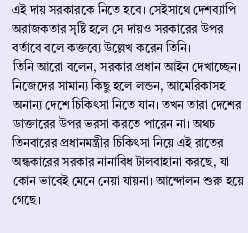এই দায় সরকারকে নিতে হবে। সেইসাথে দেশব্যাপি অরাজকতার সৃষ্টি হলে সে দায়ও সরকারের উপর বর্তাবে বলে কক্তব্যে উল্লেখ করেন তিনি।
তিনি আরো বলেন, সরকার প্রধান আইন দেখাচ্ছেন। নিজেদের সামান্য কিছু হলে লন্ডন, আমেরিকাসহ অনান্য দেশে চিকিৎসা নিতে যান। তখন তারা দেশের ডাক্তারের উপর ভরসা করতে পারেন না। অথচ তিনবারের প্রধানমন্ত্রীর চিকিৎসা নিয়ে এই রাতের অন্ধকারের সরকার নানাবিধ টালবাহানা করছে, যা কোন ভাবেই মেনে নেয়া যায়না। আন্দোলন শুরু হয়ে গেছে।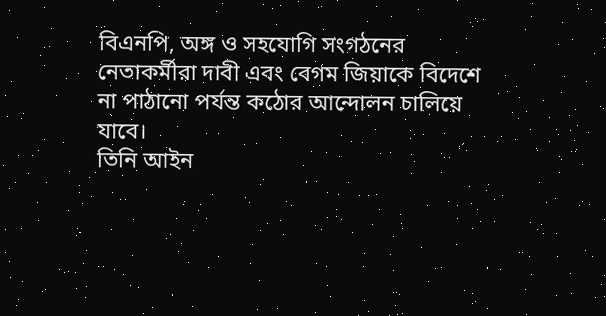বিএনপি, অঙ্গ ও সহযোগি সংগঠনের নেতাকর্মীরা দাবী এবং বেগম জিয়াকে বিদেশে না পাঠানো পর্যন্ত কঠোর আন্দোলন চালিয়ে যাবে।
তিনি আইন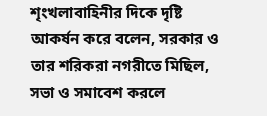শৃংখলাবাহিনীর দিকে দৃষ্টি আকর্ষন করে বলেন, সরকার ও তার শরিকরা নগরীতে মিছিল, সভা ও সমাবেশ করলে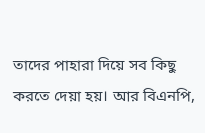তাদের পাহারা দিয়ে সব কিছু করতে দেয়া হয়। আর বিএনপি,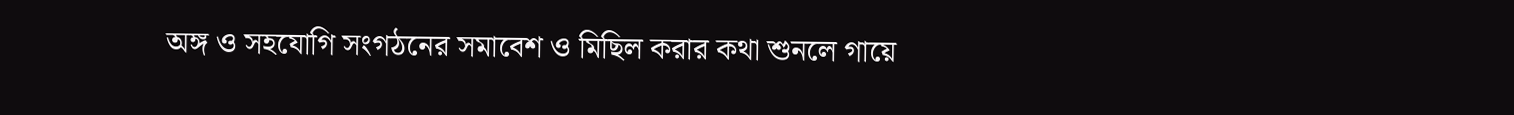অঙ্গ ও সহযোগি সংগঠনের সমাবেশ ও মিছিল করার কথা শুনলে গায়ে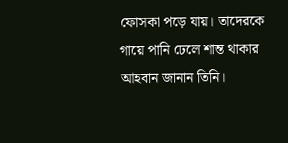ফোসকা পড়ে যায়। তাদেরকে গায়ে পানি ঢেলে শান্ত থাকার আহবান জানান তিনি।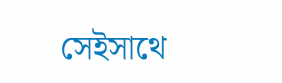সেইসাথে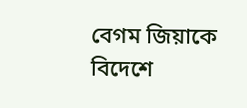বেগম জিয়াকে বিদেশে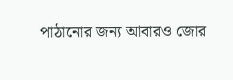পাঠানোর জন্য আবারও জোর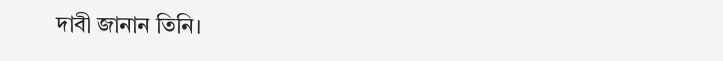দাবী জানান তিনি।